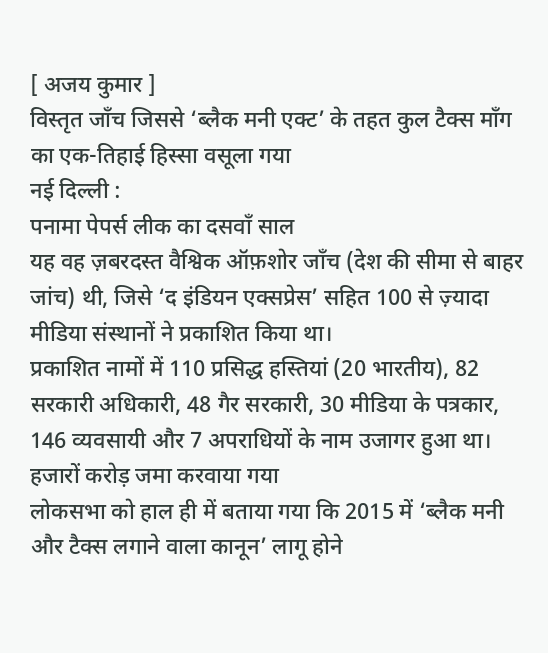[ अजय कुमार ]
विस्तृत जाँच जिससे ‘ब्लैक मनी एक्ट’ के तहत कुल टैक्स माँग का एक-तिहाई हिस्सा वसूला गया
नई दिल्ली :
पनामा पेपर्स लीक का दसवाँ साल
यह वह ज़बरदस्त वैश्विक ऑफ़शोर जाँच (देश की सीमा से बाहर जांच) थी, जिसे ‘द इंडियन एक्सप्रेस’ सहित 100 से ज़्यादा मीडिया संस्थानों ने प्रकाशित किया था।
प्रकाशित नामों में 110 प्रसिद्ध हस्तियां (20 भारतीय), 82 सरकारी अधिकारी, 48 गैर सरकारी, 30 मीडिया के पत्रकार, 146 व्यवसायी और 7 अपराधियों के नाम उजागर हुआ था।
हजारों करोड़ जमा करवाया गया
लोकसभा को हाल ही में बताया गया कि 2015 में ‘ब्लैक मनी और टैक्स लगाने वाला कानून’ लागू होने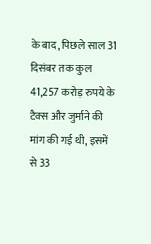के बाद, पिछले साल 31 दिसंबर तक कुल 41,257 करोड़ रुपये के टैक्स और जुर्माने की मांग की गई थी, इसमें से 33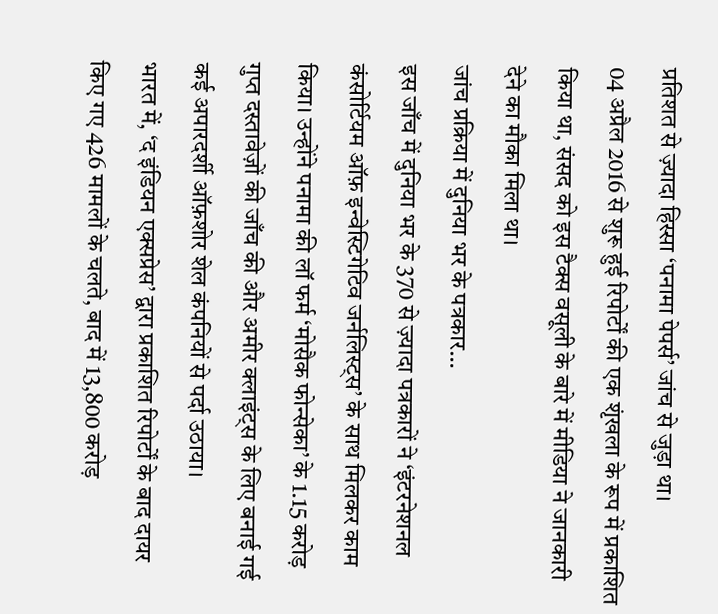प्रतिशत से ज़्यादा हिस्सा ‘पनामा पेपर्स’ जांच से जुड़ा था।
04 अप्रैल 2016 से शुरू हुई रिपोर्टों की एक शृंखला के रूप में प्रकाशित किया था, संसद को इस टैक्स वसूली के बारे में मीडिया ने जानकारी देने का मौका मिला था।
जांच प्रक्रिया में दुनिया भर के पत्रकार…
इस जाँच में दुनिया भर के 370 से ज़्यादा पत्रकारों ने ‘इंटरनेशनल कंसोर्टियम ऑफ़ इन्वेस्टिगेटिव जर्नलिस्ट्स’ के साथ मिलकर काम किया। उन्होंने पनामा की लॉ फर्म ‘मोसैक फोन्सेका’ के 1.15 करोड़ गुप्त दस्तावेज़ों की जाँच की और अमीर क्लाइंट्स के लिए बनाई गई कई अपारदर्शी ऑफ़शोर शेल कंपनियों से पर्दा उठाया।
भारत में, ‘द इंडियन एक्सप्रेस’ द्वारा प्रकाशित रिपोर्टों के बाद दायर किए गए 426 मामलों के चलते, बाद में 13,800 करोड़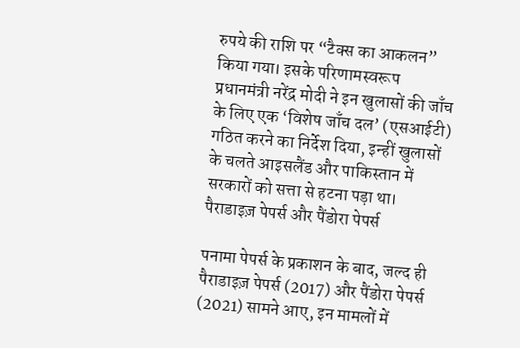रुपये की राशि पर “टैक्स का आकलन” किया गया। इसके परिणामस्वरूप प्रधानमंत्री नरेंद्र मोदी ने इन खुलासों की जाँच के लिए एक ‘विशेष जाँच दल’ (एसआईटी) गठित करने का निर्देश दिया, इन्हीं खुलासों के चलते आइसलैंड और पाकिस्तान में सरकारों को सत्ता से हटना पड़ा था।
पैराडाइज़ पेपर्स और पैंडोरा पेपर्स

पनामा पेपर्स के प्रकाशन के बाद, जल्द ही पैराडाइज़ पेपर्स (2017) और पैंडोरा पेपर्स (2021) सामने आए, इन मामलों में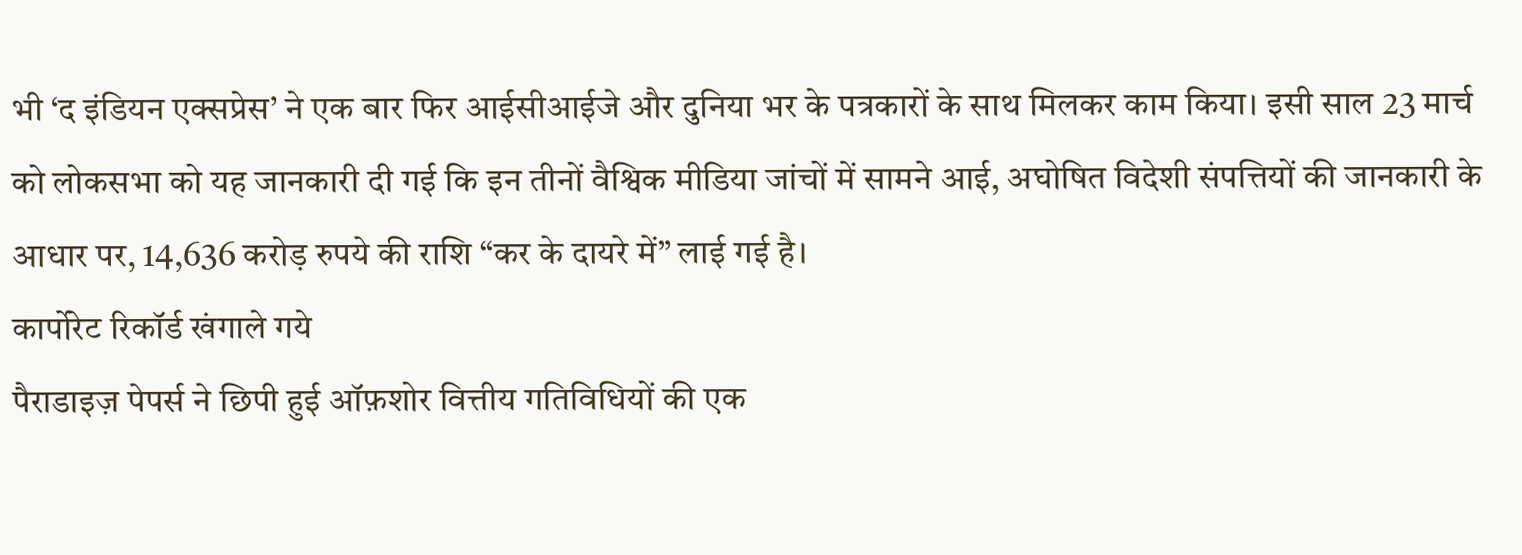भी ‘द इंडियन एक्सप्रेस’ ने एक बार फिर आईसीआईजे और दुनिया भर के पत्रकारों के साथ मिलकर काम किया। इसी साल 23 मार्च को लोकसभा को यह जानकारी दी गई कि इन तीनों वैश्विक मीडिया जांचों में सामने आई, अघोषित विदेशी संपत्तियों की जानकारी के आधार पर, 14,636 करोड़ रुपये की राशि “कर के दायरे में” लाई गई है।
कार्पोरेट रिकॉर्ड खंगाले गये
पैराडाइज़ पेपर्स ने छिपी हुई ऑफ़शोर वित्तीय गतिविधियों की एक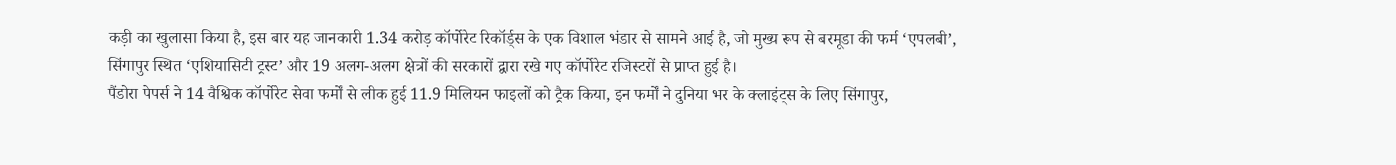कड़ी का खुलासा किया है, इस बार यह जानकारी 1.34 करोड़ कॉर्पोरेट रिकॉर्ड्स के एक विशाल भंडार से सामने आई है, जो मुख्य रूप से बरमूडा की फर्म ‘एपलबी’, सिंगापुर स्थित ‘एशियासिटी ट्रस्ट’ और 19 अलग-अलग क्षेत्रों की सरकारों द्वारा रखे गए कॉर्पोरेट रजिस्टरों से प्राप्त हुई है।
पैंडोरा पेपर्स ने 14 वैश्विक कॉर्पोरेट सेवा फर्मों से लीक हुई 11.9 मिलियन फाइलों को ट्रैक किया, इन फर्मों ने दुनिया भर के क्लाइंट्स के लिए सिंगापुर,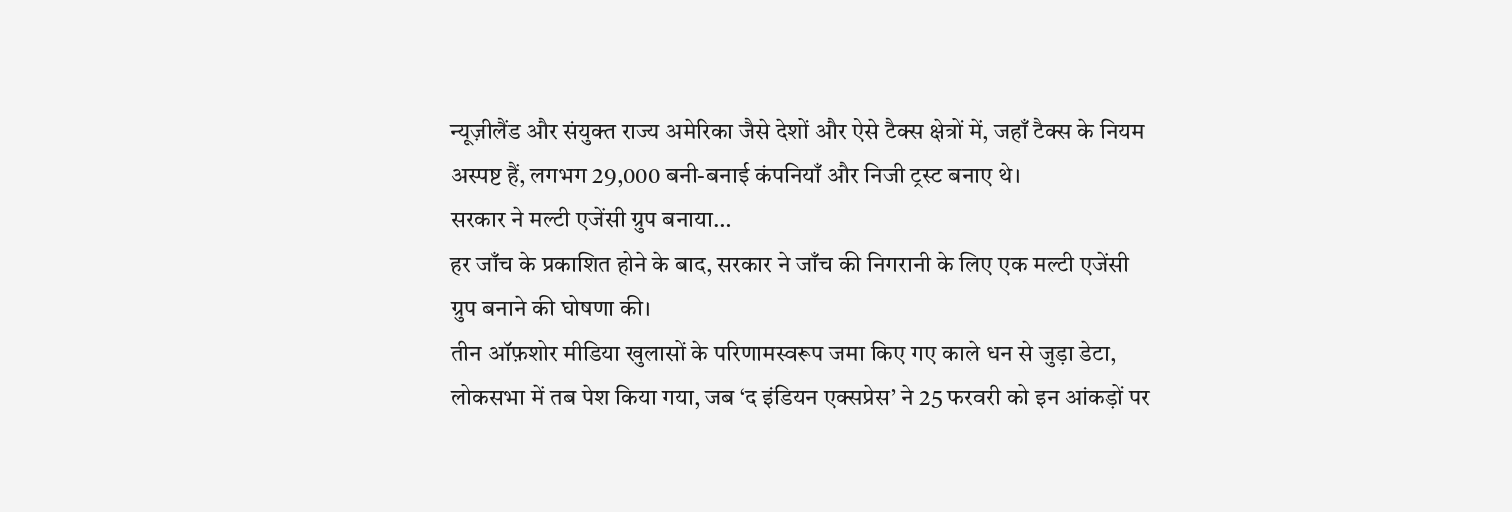न्यूज़ीलैंड और संयुक्त राज्य अमेरिका जैसे देशों और ऐसे टैक्स क्षेत्रों में, जहाँ टैक्स के नियम अस्पष्ट हैं, लगभग 29,000 बनी-बनाई कंपनियाँ और निजी ट्रस्ट बनाए थे।
सरकार ने मल्टी एजेंसी ग्रुप बनाया…
हर जाँच के प्रकाशित होने के बाद, सरकार ने जाँच की निगरानी के लिए एक मल्टी एजेंसी ग्रुप बनाने की घोषणा की।
तीन ऑफ़शोर मीडिया खुलासों के परिणामस्वरूप जमा किए गए काले धन से जुड़ा डेटा, लोकसभा में तब पेश किया गया, जब ‘द इंडियन एक्सप्रेस’ ने 25 फरवरी को इन आंकड़ों पर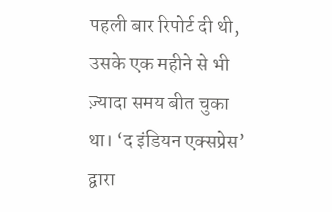पहली बार रिपोर्ट दी थी, उसके एक महीने से भी ज़्यादा समय बीत चुका था। ‘द इंडियन एक्सप्रेस’ द्वारा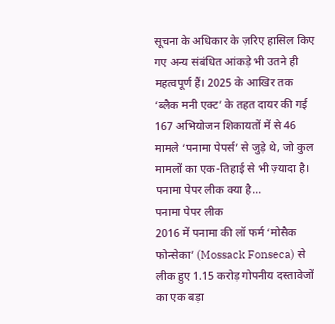सूचना के अधिकार के ज़रिए हासिल किए गए अन्य संबंधित आंकड़े भी उतने ही महत्वपूर्ण हैं। 2025 के आखिर तक ‘ब्लैक मनी एक्ट’ के तहत दायर की गई 167 अभियोजन शिकायतों में से 46 मामले ‘पनामा पेपर्स’ से जुड़े थे, जो कुल मामलों का एक-तिहाई से भी ज़्यादा है।
पनामा पेपर लीक क्या है…
पनामा पेपर लीक
2016 में पनामा की लॉ फर्म ‘मोसैक फोन्सेका’ (Mossack Fonseca) से लीक हुए 1.15 करोड़ गोपनीय दस्तावेजों का एक बड़ा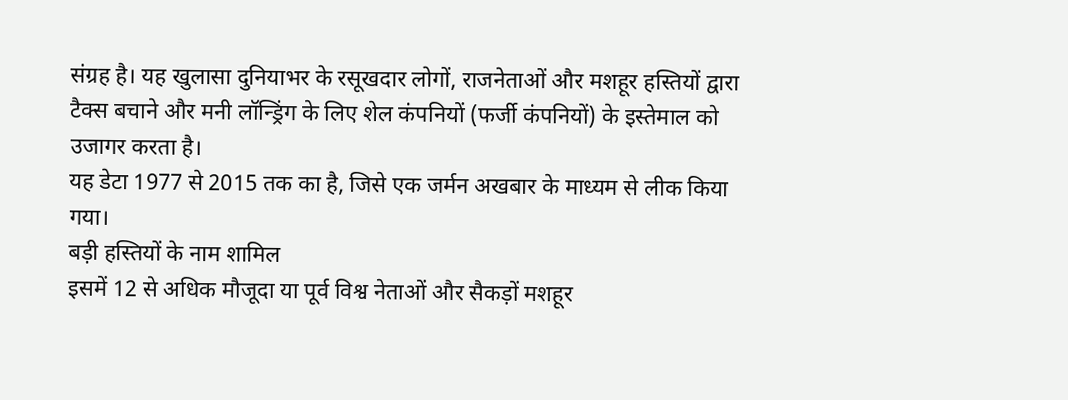संग्रह है। यह खुलासा दुनियाभर के रसूखदार लोगों, राजनेताओं और मशहूर हस्तियों द्वारा टैक्स बचाने और मनी लॉन्ड्रिंग के लिए शेल कंपनियों (फर्जी कंपनियों) के इस्तेमाल को उजागर करता है।
यह डेटा 1977 से 2015 तक का है, जिसे एक जर्मन अखबार के माध्यम से लीक किया गया।
बड़ी हस्तियों के नाम शामिल
इसमें 12 से अधिक मौजूदा या पूर्व विश्व नेताओं और सैकड़ों मशहूर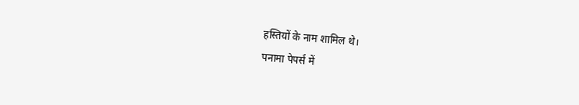हस्तियों के नाम शामिल थे।
पनामा पेपर्स में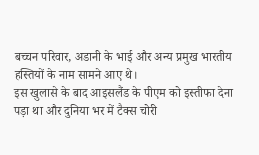बच्चन परिवार, अडानी के भाई और अन्य प्रमुख भारतीय हस्तियों के नाम सामने आए थे।
इस खुलासे के बाद आइसलैंड के पीएम को इस्तीफा देना पड़ा था और दुनिया भर में टैक्स चोरी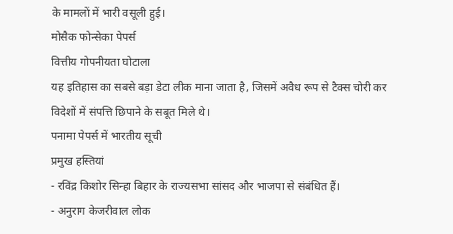के मामलों में भारी वसूली हुई।
मोसैक फोन्सेका पेपर्स
वित्तीय गोपनीयता घोटाला
यह इतिहास का सबसे बड़ा डेटा लीक माना जाता है, जिसमें अवैध रूप से टैक्स चोरी कर विदेशों में संपत्ति छिपाने के सबूत मिले थे।
पनामा पेपर्स में भारतीय सूची
प्रमुख हस्तियां
- रविंद्र किशोर सिन्हा बिहार के राज्यसभा सांसद और भाजपा से संबंधित हैं।
- अनुराग केजरीवाल लोक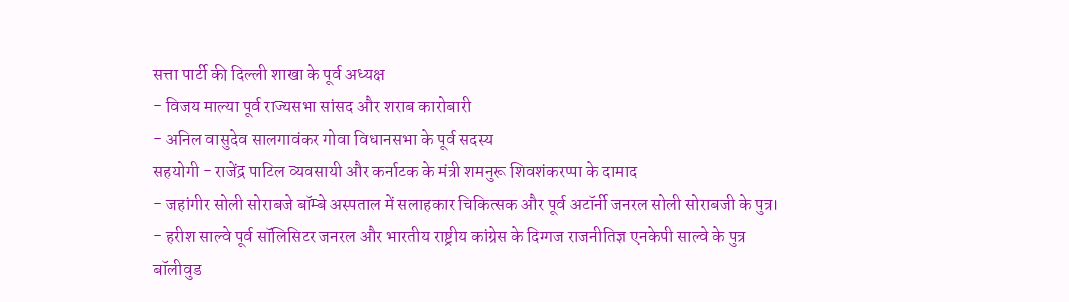सत्ता पार्टी की दिल्ली शाखा के पूर्व अध्यक्ष
- विजय माल्या पूर्व राज्यसभा सांसद और शराब कारोबारी
- अनिल वासुदेव सालगावंकर गोवा विधानसभा के पूर्व सदस्य
सहयोगी - राजेंद्र पाटिल व्यवसायी और कर्नाटक के मंत्री शमनुरू शिवशंकरप्पा के दामाद
- जहांगीर सोली सोराबजे बॉम्बे अस्पताल में सलाहकार चिकित्सक और पूर्व अटॉर्नी जनरल सोली सोराबजी के पुत्र।
- हरीश साल्वे पूर्व सॉलिसिटर जनरल और भारतीय राष्ट्रीय कांग्रेस के दिग्गज राजनीतिज्ञ एनकेपी साल्वे के पुत्र
बॉलीवुड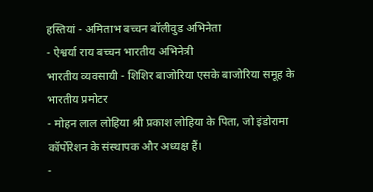हस्तियां - अमिताभ बच्चन बॉलीवुड अभिनेता
- ऐश्वर्या राय बच्चन भारतीय अभिनेत्री
भारतीय व्यवसायी - शिशिर बाजोरिया एसके बाजोरिया समूह के भारतीय प्रमोटर
- मोहन लाल लोहिया श्री प्रकाश लोहिया के पिता, जो इंडोरामा कॉर्पोरेशन के संस्थापक और अध्यक्ष हैं।
-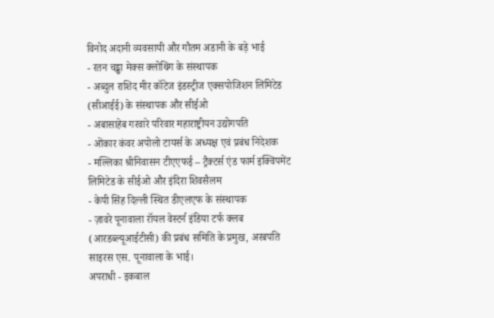विनोद अदानी व्यवसायी और गौतम अडानी के बड़े भाई
- रतन चड्ढा मेक्स क्लोथिंग के संस्थापक
- अब्दुल राशिद मीर कॉटेज इंडस्ट्रीज एक्सपोजिशन लिमिटेड (सीआईई) के संस्थापक और सीईओ
- अबासाहेब गरवारे परिवार महाराष्ट्रीयन उद्योगपति
- ओंकार कंवर अपोलो टायर्स के अध्यक्ष एवं प्रबंध निदेशक
- मल्लिका श्रीनिवासन टीएएफई – ट्रैक्टर्स एंड फार्म इक्विपमेंट लिमिटेड के सीईओ और इंदिरा शिवसैलम
- केपी सिंह दिल्ली स्थित डीएलएफ के संस्थापक
- ज़ावरे पूनावाला रॉयल वेस्टर्न इंडिया टर्फ क्लब (आरडब्ल्यूआईटीसी) की प्रबंध समिति के प्रमुख, अरबपति साइरस एस. पूनावाला के भाई।
अपराधी - इकबाल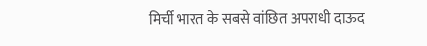मिर्ची भारत के सबसे वांछित अपराधी दाऊद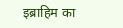इब्राहिम का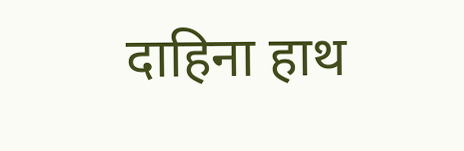दाहिना हाथ